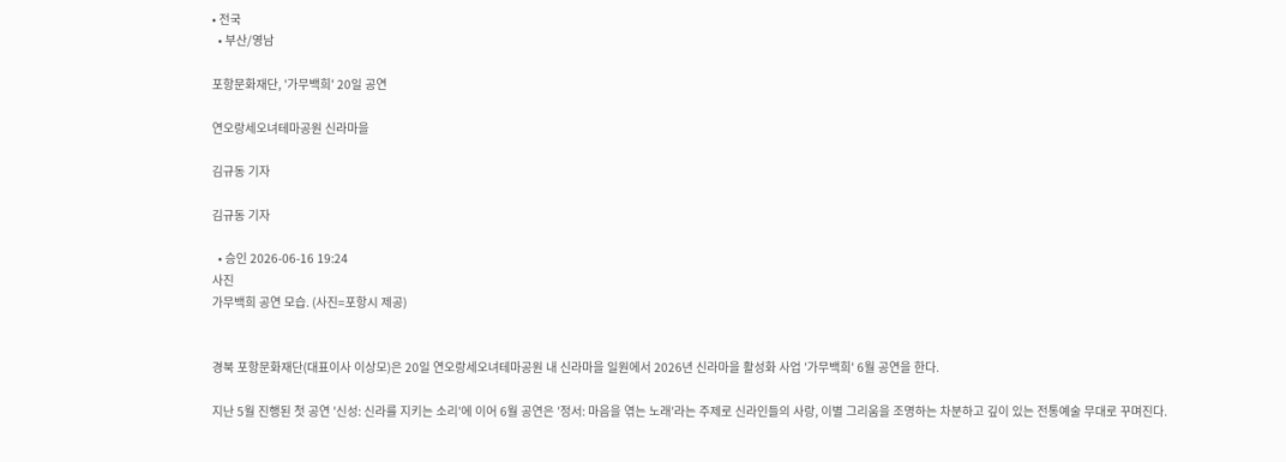• 전국
  • 부산/영남

포항문화재단, '가무백희' 20일 공연

연오랑세오녀테마공원 신라마을

김규동 기자

김규동 기자

  • 승인 2026-06-16 19:24
사진
가무백희 공연 모습. (사진=포항시 제공)


경북 포항문화재단(대표이사 이상모)은 20일 연오랑세오녀테마공원 내 신라마을 일원에서 2026년 신라마을 활성화 사업 '가무백희' 6월 공연을 한다.

지난 5월 진행된 첫 공연 '신성: 신라를 지키는 소리'에 이어 6월 공연은 '정서: 마음을 엮는 노래'라는 주제로 신라인들의 사랑, 이별 그리움을 조명하는 차분하고 깊이 있는 전통예술 무대로 꾸며진다.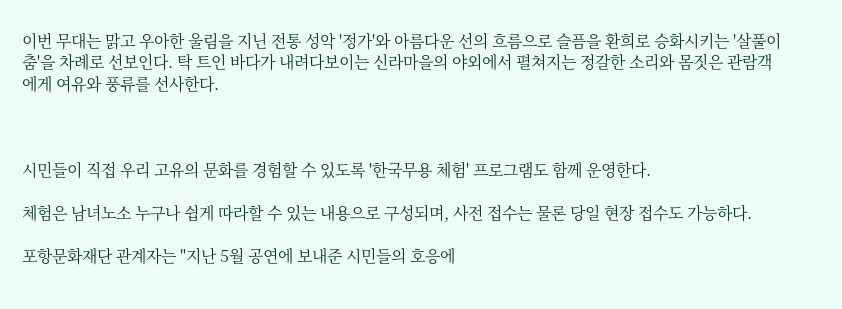이번 무대는 맑고 우아한 울림을 지닌 전통 성악 '정가'와 아름다운 선의 흐름으로 슬픔을 환희로 승화시키는 '살풀이춤'을 차례로 선보인다. 탁 트인 바다가 내려다보이는 신라마을의 야외에서 펼쳐지는 정갈한 소리와 몸짓은 관람객에게 여유와 풍류를 선사한다.



시민들이 직접 우리 고유의 문화를 경험할 수 있도록 '한국무용 체험' 프로그램도 함께 운영한다.

체험은 남녀노소 누구나 쉽게 따라할 수 있는 내용으로 구성되며, 사전 접수는 물론 당일 현장 접수도 가능하다.

포항문화재단 관계자는 "지난 5월 공연에 보내준 시민들의 호응에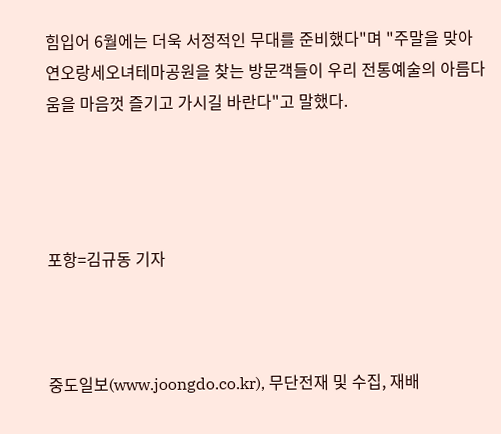힘입어 6월에는 더욱 서정적인 무대를 준비했다"며 "주말을 맞아 연오랑세오녀테마공원을 찾는 방문객들이 우리 전통예술의 아름다움을 마음껏 즐기고 가시길 바란다"고 말했다.




포항=김규동 기자



중도일보(www.joongdo.co.kr), 무단전재 및 수집, 재배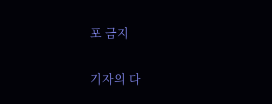포 금지

기자의 다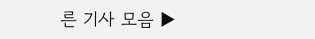른 기사 모음 ▶